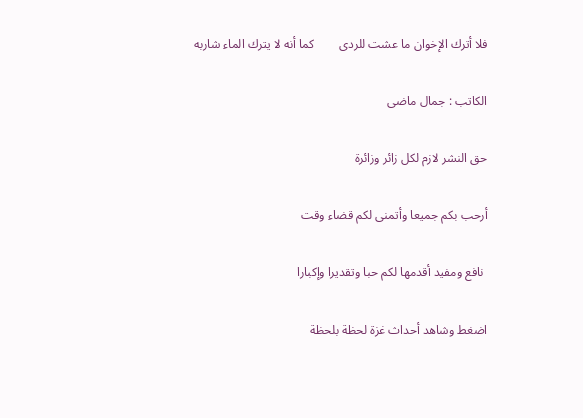فلا أترك الإخوان ما عشت للردى        كما أنه لا يترك الماء شاربه

الكاتب : جمال ماضى

حق النشر لازم لكل زائر وزائرة

أرحب بكم جميعا وأتمنى لكم قضاء وقت

 نافع ومفيد أقدمها لكم حبا وتقديرا وإكبارا

اضغط وشاهد أحداث غزة لحظة بلحظة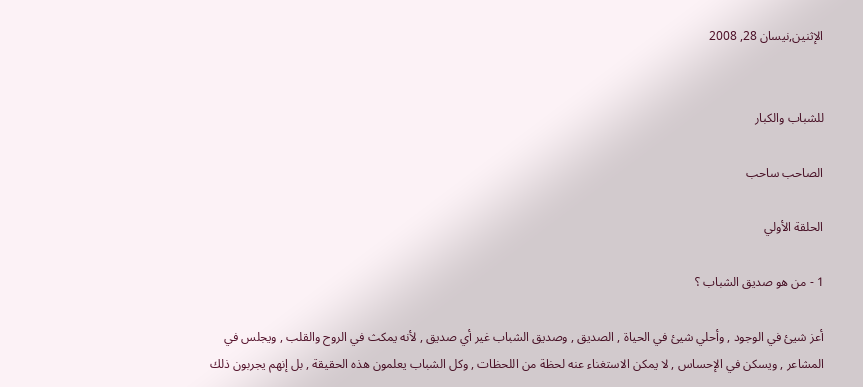الإثنين,نيسان 28, 2008


للشباب والكبار

الصاحب ساحب

الحلقة الأولي

1 - من هو صديق الشباب ؟

أعز شيئ في الوجود , وأحلي شيئ في الحياة , الصديق , وصديق الشباب غير أي صديق , لأنه يمكث في الروح والقلب , ويجلس في المشاعر , ويسكن في الإحساس , لا يمكن الاستغناء عنه لحظة من اللحظات , وكل الشباب يعلمون هذه الحقيقة , بل إنهم يجربون ذلك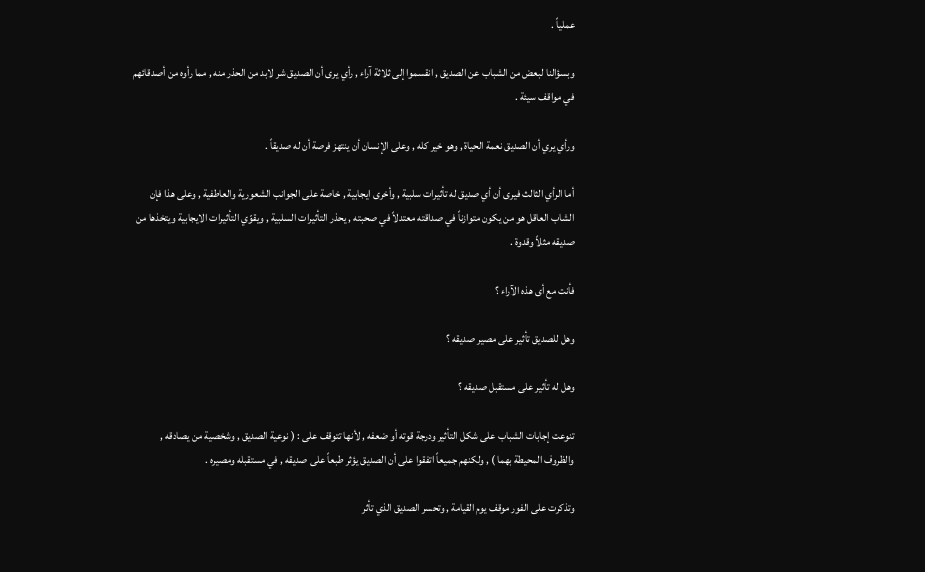عملياً .

وبسؤالنا لبعض من الشباب عن الصديق , انقسموا إلى ثلاثة آراء , رأي يرى أن الصديق شر لابد من الحذر منه , مما رأوه من أصدقائهم في مواقف سيئة .

ورأي يري أن الصديق نعمة الحياة , وهو خير كله , وعلى الإنسان أن ينتهز فرصة أن له صديقاً .

أما الرأي الثالث فيرى أن أي صديق له تأثيرات سلبية , وأخرى ايجابية , خاصة على الجوانب الشعورية والعاطفية , وعلى هذا فإن الشاب العاقل هو من يكون متوازناً في صداقته معتدلاً في صحبته , يحذر التأثيرات السلبية , ويقوّي التأثيرات الايجابية ويتخذها من صديقه مثلاً وقدوة .

فأنت مع أى هذه الآراء ؟

وهل للصديق تأثير على مصير صديقه ؟

وهل له تأثير على مستقبل صديقه ؟

تنوعت إجابات الشباب على شكل التأثير ودرجة قوته أو ضعفه , لأنها تتوقف على : ( نوعية الصديق , وشخصية من يصادقه , والظروف المحيطة بهما ) , ولكنهم جميعاً اتفقوا على أن الصديق يؤثر طبعاً على صديقه , في مستقبله ومصيره .

وتذكرت على الفور موقف يوم القيامة , وتحسر الصديق الذي تأثر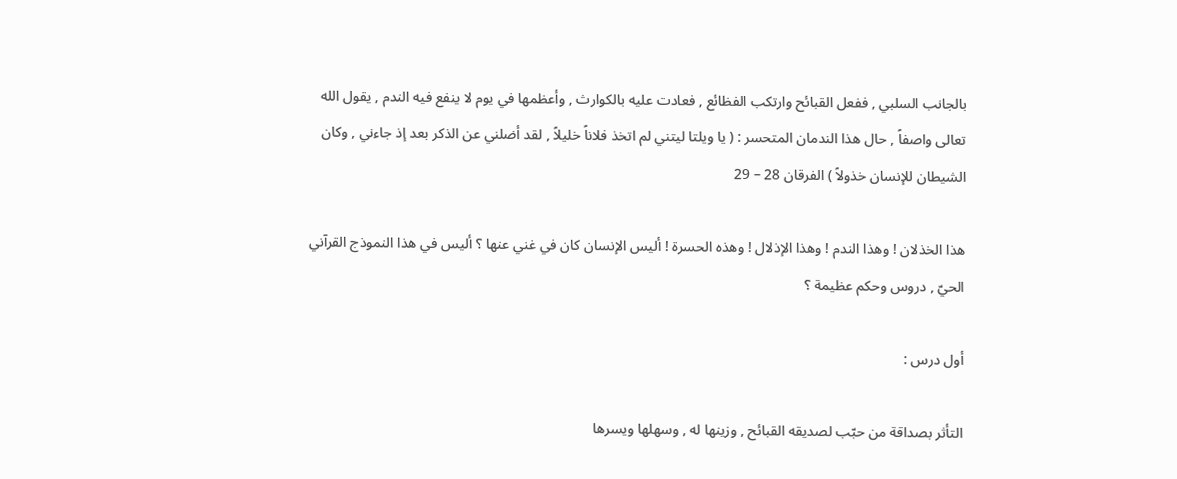بالجانب السلبي , ففعل القبائح وارتكب الفظائع , فعادت عليه بالكوارث , وأعظمها في يوم لا ينفع فيه الندم , يقول الله تعالى واصفاً , حال هذا الندمان المتحسر : ( يا ويلتا ليتني لم اتخذ فلاناً خليلاً , لقد أضلني عن الذكر بعد إذ جاءني , وكان الشيطان للإنسان خذولاً ) الفرقان 28 – 29

هذا الخذلان ! وهذا الندم ! وهذا الإذلال ! وهذه الحسرة ! أليس الإنسان كان في غني عنها ؟ أليس في هذا النموذج القرآني الحيّ , دروس وحكم عظيمة ؟

أول درس :

التأثر بصداقة من حبّب لصديقه القبائح , وزينها له , وسهلها ويسرها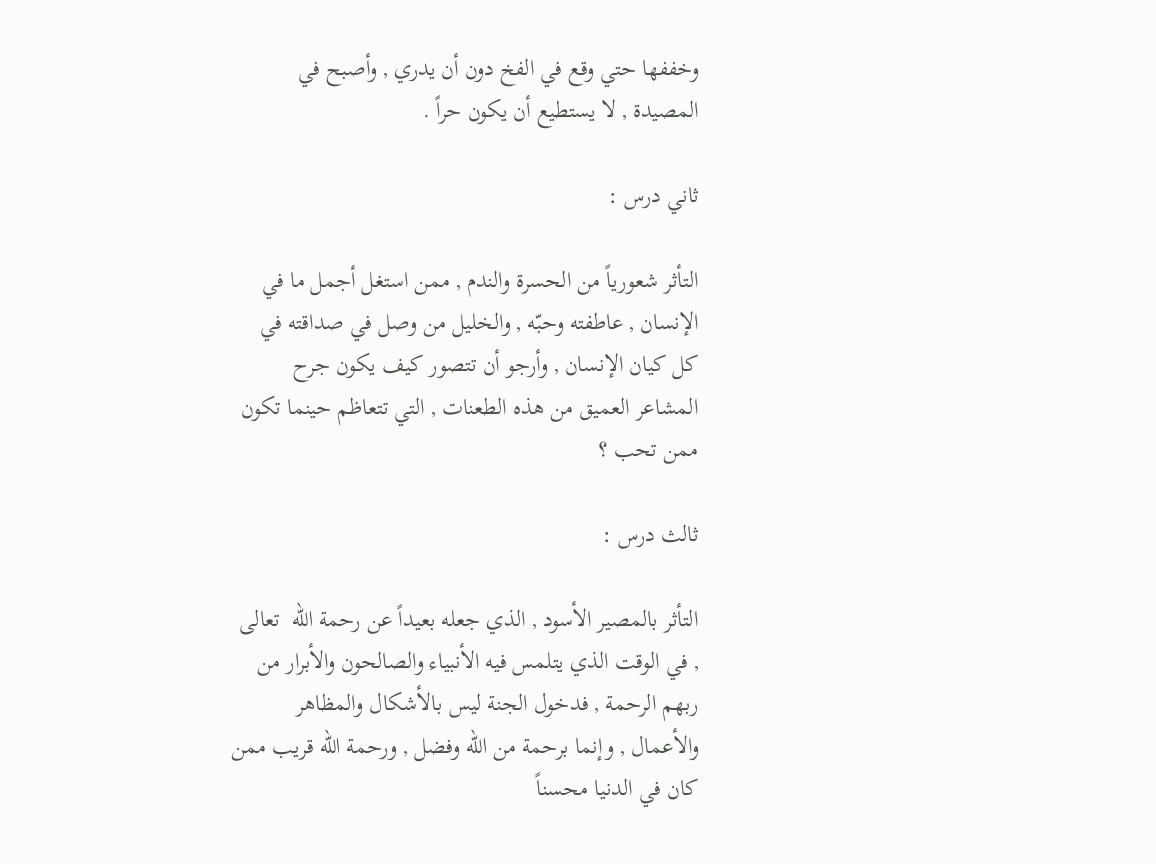وخففها حتي وقع في الفخ دون أن يدري , وأصبح في المصيدة , لا يستطيع أن يكون حراً .

ثاني درس :

التأثر شعورياً من الحسرة والندم , ممن استغل أجمل ما في الإنسان , عاطفته وحبّه , والخليل من وصل في صداقته في كل كيان الإنسان , وأرجو أن تتصور كيف يكون جرح المشاعر العميق من هذه الطعنات , التي تتعاظم حينما تكون ممن تحب ؟

ثالث درس :

التأثر بالمصير الأسود , الذي جعله بعيداً عن رحمة الله  تعالى , في الوقت الذي يتلمس فيه الأنبياء والصالحون والأبرار من ربهم الرحمة , فدخول الجنة ليس بالأشكال والمظاهر والأعمال , وإنما برحمة من الله وفضل , ورحمة الله قريب ممن كان في الدنيا محسناً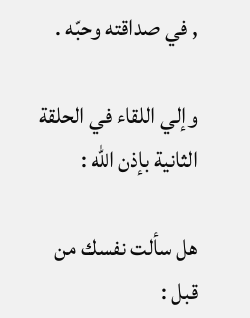, في صداقته وحبّه .

وإلي اللقاء في الحلقة الثانية بإذن الله :

هل سألت نفسك من قبل :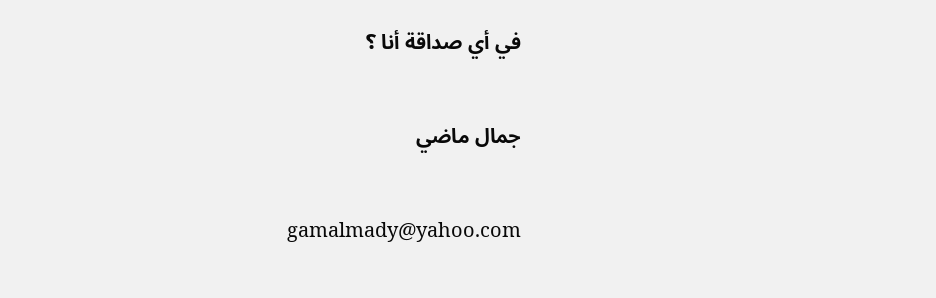في أي صداقة أنا ؟

جمال ماضي

gamalmady@yahoo.com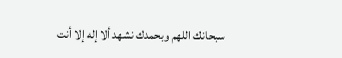سبحانك اللهم وبحمدك نشهد ألا إله إلا أنت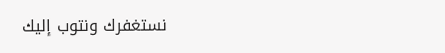نستغفرك ونتوب إليك